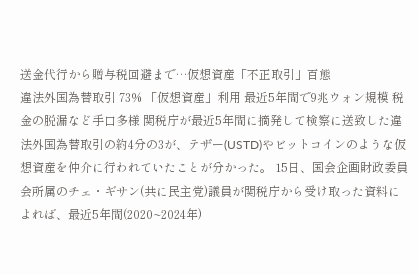送金代行から贈与税回避まで…仮想資産「不正取引」百態
違法外国為替取引 73% 「仮想資産」利用 最近5年間で9兆ウォン規模 税金の脱漏など手口多様 関税庁が最近5年間に摘発して検察に送致した違法外国為替取引の約4分の3が、テザー(USTD)やビットコインのような仮想資産を仲介に行われていたことが分かった。 15日、国会企画財政委員会所属のチェ・ギサン(共に民主党)議員が関税庁から受け取った資料によれば、最近5年間(2020~2024年)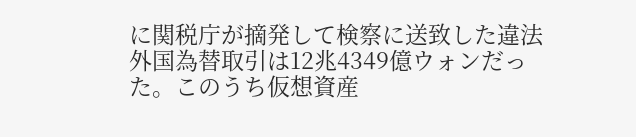に関税庁が摘発して検察に送致した違法外国為替取引は12兆4349億ウォンだった。このうち仮想資産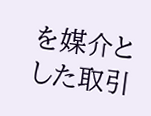を媒介とした取引